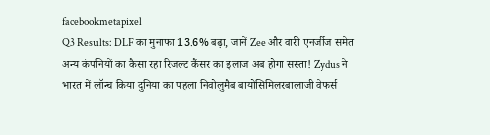facebookmetapixel
Q3 Results: DLF का मुनाफा 13.6% बढ़ा, जानें Zee और वारी एनर्जीज समेत अन्य कंपनियों का कैसा रहा रिजल्ट कैंसर का इलाज अब होगा सस्ता! Zydus ने भारत में लॉन्च किया दुनिया का पहला निवोलुमैब बायोसिमिलरबालाजी वेफर्स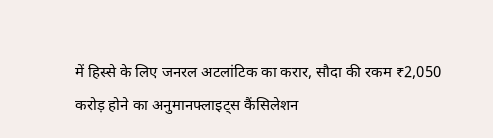में हिस्से के लिए जनरल अटलांटिक का करार, सौदा की रकम ₹2,050 करोड़ होने का अनुमानफ्लाइट्स कैंसिलेशन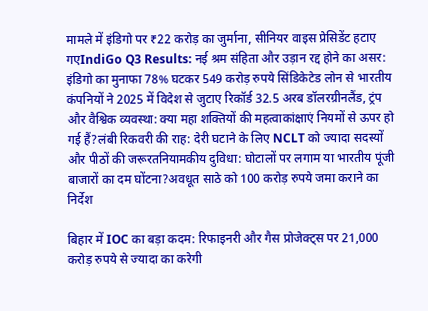मामले में इंडिगो पर ₹22 करोड़ का जुर्माना, सीनियर वाइस प्रेसिडेंट हटाए गएIndiGo Q3 Results: नई श्रम संहिता और उड़ान रद्द होने का असर: इंडिगो का मुनाफा 78% घटकर 549 करोड़ रुपये सिंडिकेटेड लोन से भारतीय कंपनियों ने 2025 में विदेश से जुटाए रिकॉर्ड 32.5 अरब डॉलरग्रीनलैंड, ट्रंप और वैश्विक व्यवस्था: क्या महा शक्तियों की महत्वाकांक्षाएं नियमों से ऊपर हो गई हैं?लंबी रिकवरी की राह: देरी घटाने के लिए NCLT को ज्यादा सदस्यों और पीठों की जरूरतनियामकीय दुविधा: घोटालों पर लगाम या भारतीय पूंजी बाजारों का दम घोंटना?अवधूत साठे को 100 करोड़ रुपये जमा कराने का निर्देश

बिहार में IOC का बड़ा कदम: रिफाइनरी और गैस प्रोजेक्ट्स पर 21,000 करोड़ रुपये से ज्यादा का करेगी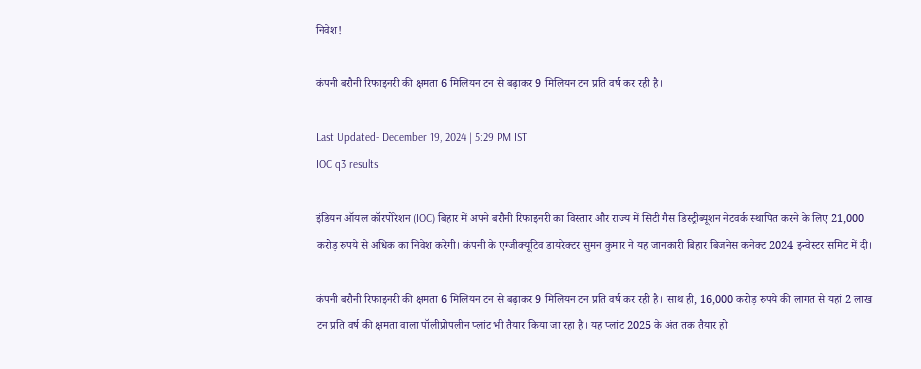निवेश!

कंपनी बरौनी रिफाइनरी की क्षमता 6 मिलियन टन से बढ़ाकर 9 मिलियन टन प्रति वर्ष कर रही है।

Last Updated- December 19, 2024 | 5:29 PM IST
IOC q3 results

इंडियन ऑयल कॉरपोरेशन (IOC) बिहार में अपने बरौनी रिफाइनरी का विस्तार और राज्य में सिटी गैस डिस्ट्रीब्यूशन नेटवर्क स्थापित करने के लिए 21,000 करोड़ रुपये से अधिक का निवेश करेगी। कंपनी के एग्जीक्यूटिव डायरेक्टर सुमन कुमार ने यह जानकारी बिहार बिजनेस कनेक्ट 2024 इन्वेस्टर समिट में दी।

कंपनी बरौनी रिफाइनरी की क्षमता 6 मिलियन टन से बढ़ाकर 9 मिलियन टन प्रति वर्ष कर रही है। साथ ही, 16,000 करोड़ रुपये की लागत से यहां 2 लाख टन प्रति वर्ष की क्षमता वाला पॉलीप्रोपलीन प्लांट भी तैयार किया जा रहा है। यह प्लांट 2025 के अंत तक तैयार हो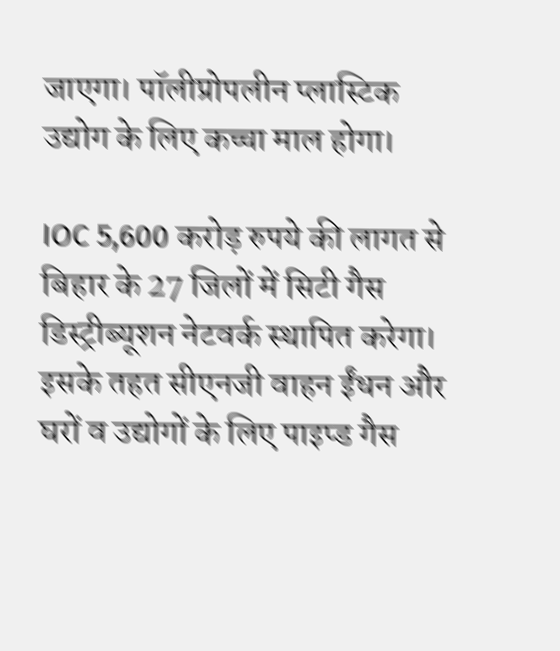जाएगा। पॉलीप्रोपलीन प्लास्टिक उद्योग के लिए कच्चा माल होगा।

IOC 5,600 करोड़ रुपये की लागत से बिहार के 27 जिलों में सिटी गैस डिस्ट्रीब्यूशन नेटवर्क स्थापित करेगा। इसके तहत सीएनजी वाहन ईंधन और घरों व उद्योगों के लिए पाइप्ड गैस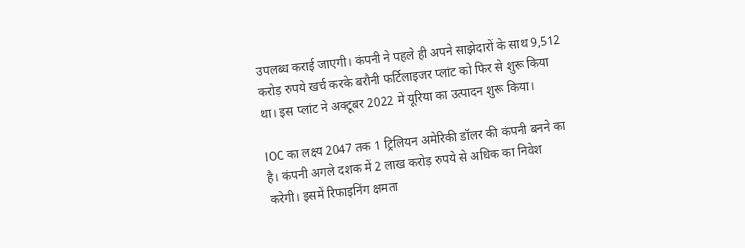उपलब्ध कराई जाएगी। कंपनी ने पहले ही अपने साझेदारों के साथ 9,512 करोड़ रुपये खर्च करके बरौनी फर्टिलाइजर प्लांट को फिर से शुरू किया था। इस प्लांट ने अक्टूबर 2022 में यूरिया का उत्पादन शुरू किया।

IOC का लक्ष्य 2047 तक 1 ट्रिलियन अमेरिकी डॉलर की कंपनी बनने का है। कंपनी अगले दशक में 2 लाख करोड़ रुपये से अधिक का निवेश करेगी। इसमें रिफाइनिंग क्षमता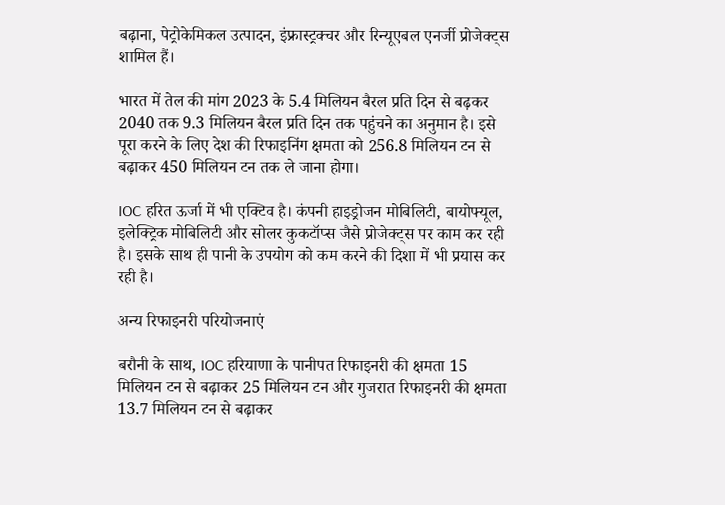बढ़ाना, पेट्रोकेमिकल उत्पादन, इंफ्रास्ट्रक्चर और रिन्यूएबल एनर्जी प्रोजेक्ट्स शामिल हैं।

भारत में तेल की मांग 2023 के 5.4 मिलियन बैरल प्रति दिन से बढ़कर 2040 तक 9.3 मिलियन बैरल प्रति दिन तक पहुंचने का अनुमान है। इसे पूरा करने के लिए देश की रिफाइनिंग क्षमता को 256.8 मिलियन टन से बढ़ाकर 450 मिलियन टन तक ले जाना होगा।

IOC हरित ऊर्जा में भी एक्टिव है। कंपनी हाइड्रोजन मोबिलिटी, बायोफ्यूल, इलेक्ट्रिक मोबिलिटी और सोलर कुकटॉप्स जैसे प्रोजेक्ट्स पर काम कर रही है। इसके साथ ही पानी के उपयोग को कम करने की दिशा में भी प्रयास कर रही है।

अन्य रिफाइनरी परियोजनाएं

बरौनी के साथ, IOC हरियाणा के पानीपत रिफाइनरी की क्षमता 15 मिलियन टन से बढ़ाकर 25 मिलियन टन और गुजरात रिफाइनरी की क्षमता 13.7 मिलियन टन से बढ़ाकर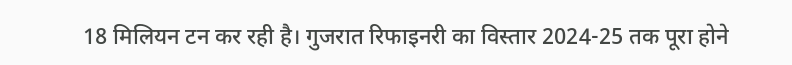18 मिलियन टन कर रही है। गुजरात रिफाइनरी का विस्तार 2024-25 तक पूरा होने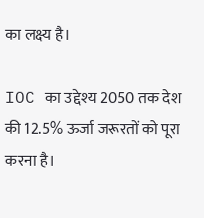का लक्ष्य है।

IOC का उद्देश्य 2050 तक देश की 12.5% ऊर्जा जरूरतों को पूरा करना है।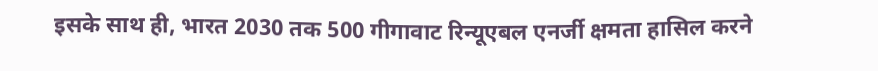इसके साथ ही, भारत 2030 तक 500 गीगावाट रिन्यूएबल एनर्जी क्षमता हासिल करने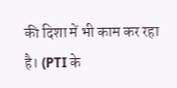की दिशा में भी काम कर रहा है। (PTI के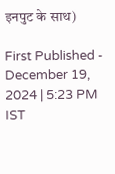इनपुट के साथ)

First Published - December 19, 2024 | 5:23 PM IST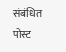संबंधित पोस्ट